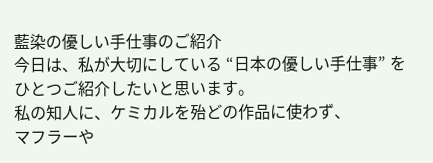藍染の優しい手仕事のご紹介
今日は、私が大切にしている “日本の優しい手仕事” をひとつご紹介したいと思います。
私の知人に、ケミカルを殆どの作品に使わず、
マフラーや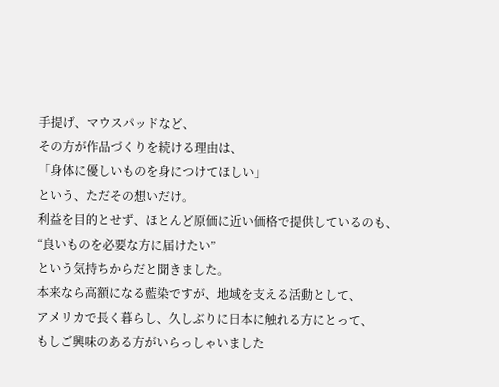手提げ、マウスパッドなど、
その方が作品づくりを続ける理由は、
「身体に優しいものを身につけてほしい」
という、ただその想いだけ。
利益を目的とせず、ほとんど原価に近い価格で提供しているのも、
“良いものを必要な方に届けたい”
という気持ちからだと聞きました。
本来なら高額になる藍染ですが、地域を支える活動として、
アメリカで長く暮らし、久しぶりに日本に触れる方にとって、
もしご興味のある方がいらっしゃいました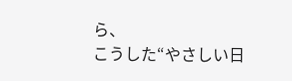ら、
こうした“やさしい日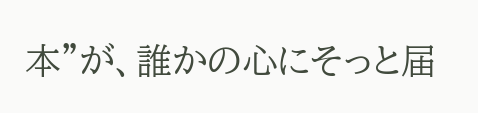本”が、誰かの心にそっと届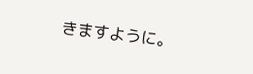きますように。